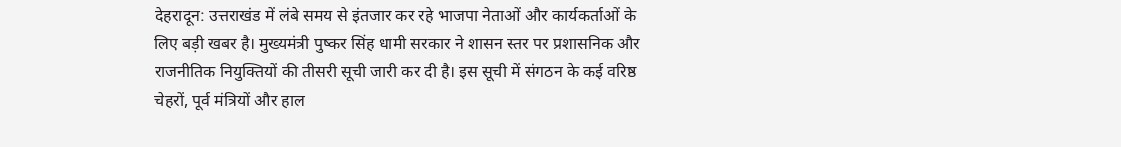देहरादून: उत्तराखंड में लंबे समय से इंतजार कर रहे भाजपा नेताओं और कार्यकर्ताओं के लिए बड़ी खबर है। मुख्यमंत्री पुष्कर सिंह धामी सरकार ने शासन स्तर पर प्रशासनिक और राजनीतिक नियुक्तियों की तीसरी सूची जारी कर दी है। इस सूची में संगठन के कई वरिष्ठ चेहरों, पूर्व मंत्रियों और हाल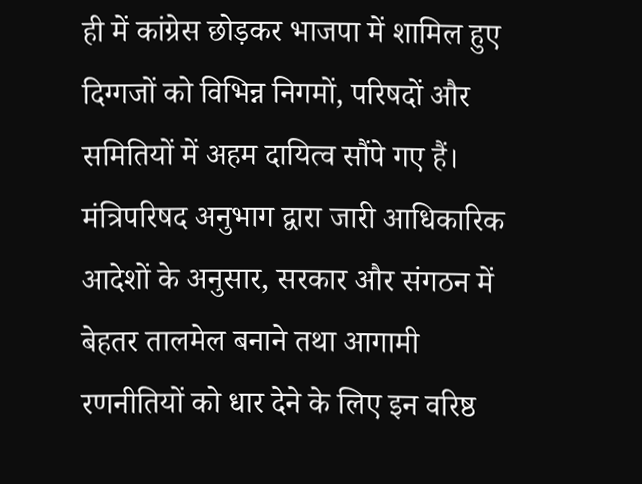ही में कांग्रेस छोड़कर भाजपा में शामिल हुए दिग्गजों को विभिन्न निगमों, परिषदों और समितियों में अहम दायित्व सौंपे गए हैं।
मंत्रिपरिषद अनुभाग द्वारा जारी आधिकारिक आदेशों के अनुसार, सरकार और संगठन में बेहतर तालमेल बनाने तथा आगामी रणनीतियों को धार देने के लिए इन वरिष्ठ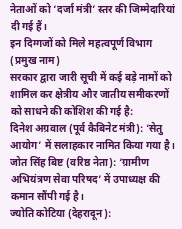नेताओं को ‘दर्जा मंत्री’ स्तर की जिम्मेदारियां दी गई हैं।
इन दिग्गजों को मिले महत्वपूर्ण विभाग (प्रमुख नाम)
सरकार द्वारा जारी सूची में कई बड़े नामों को शामिल कर क्षेत्रीय और जातीय समीकरणों को साधने की कोशिश की गई है:
दिनेश अग्रवाल (पूर्व कैबिनेट मंत्री): ‘सेतु आयोग’ में सलाहकार नामित किया गया है।
जोत सिंह बिष्ट (वरिष्ठ नेता): ‘ग्रामीण अभियंत्रण सेवा परिषद’ में उपाध्यक्ष की कमान सौंपी गई है।
ज्योति कोटिया (देहरादून):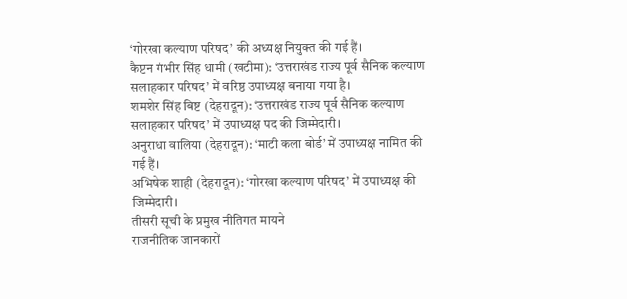‘गोरखा कल्याण परिषद’ की अध्यक्ष नियुक्त की गई हैं।
कैप्टन गंभीर सिंह धामी (खटीमा): ‘उत्तराखंड राज्य पूर्व सैनिक कल्याण सलाहकार परिषद’ में वरिष्ठ उपाध्यक्ष बनाया गया है।
शमशेर सिंह बिष्ट (देहरादून): ‘उत्तराखंड राज्य पूर्व सैनिक कल्याण सलाहकार परिषद’ में उपाध्यक्ष पद की जिम्मेदारी।
अनुराधा वालिया (देहरादून): ‘माटी कला बोर्ड’ में उपाध्यक्ष नामित की गई हैं।
अभिषेक शाही (देहरादून): ‘गोरखा कल्याण परिषद’ में उपाध्यक्ष की जिम्मेदारी।
तीसरी सूची के प्रमुख नीतिगत मायने
राजनीतिक जानकारों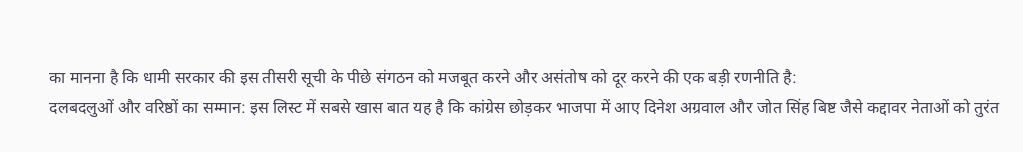का मानना है कि धामी सरकार की इस तीसरी सूची के पीछे संगठन को मजबूत करने और असंतोष को दूर करने की एक बड़ी रणनीति है:
दलबदलुओं और वरिष्ठों का सम्मान: इस लिस्ट में सबसे खास बात यह है कि कांग्रेस छोड़कर भाजपा में आए दिनेश अग्रवाल और जोत सिंह बिष्ट जैसे कद्दावर नेताओं को तुरंत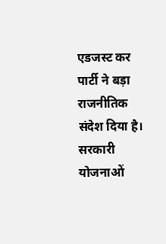एडजस्ट कर पार्टी ने बड़ा राजनीतिक संदेश दिया है।
सरकारी योजनाओं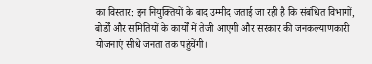का विस्तार: इन नियुक्तियों के बाद उम्मीद जताई जा रही है कि संबंधित विभागों, बोर्डों और समितियों के कार्यों में तेजी आएगी और सरकार की जनकल्याणकारी योजनाएं सीधे जनता तक पहुंचेंगी।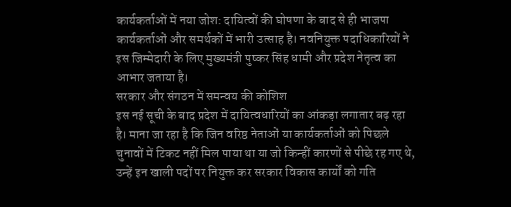कार्यकर्ताओं में नया जोश: दायित्वों की घोषणा के बाद से ही भाजपा कार्यकर्ताओं और समर्थकों में भारी उत्साह है। नवनियुक्त पदाधिकारियों ने इस जिम्मेदारी के लिए मुख्यमंत्री पुष्कर सिंह धामी और प्रदेश नेतृत्व का आभार जताया है।
सरकार और संगठन में समन्वय की कोशिश
इस नई सूची के बाद प्रदेश में दायित्वधारियों का आंकड़ा लगातार बढ़ रहा है। माना जा रहा है कि जिन वरिष्ठ नेताओं या कार्यकर्ताओं को पिछले चुनावों में टिकट नहीं मिल पाया था या जो किन्हीं कारणों से पीछे रह गए थे, उन्हें इन खाली पदों पर नियुक्त कर सरकार विकास कार्यों को गति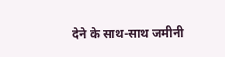देने के साथ-साथ जमीनी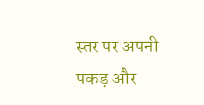स्तर पर अपनी पकड़ और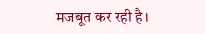मजबूत कर रही है।